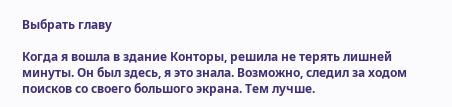Выбрать главу

Когда я вошла в здание Конторы, решила не терять лишней минуты. Он был здесь, я это знала. Возможно, следил за ходом поисков со своего большого экрана. Тем лучше.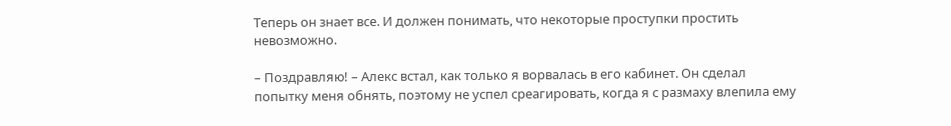Теперь он знает все. И должен понимать, что некоторые проступки простить невозможно.

– Поздравляю! – Алекс встал, как только я ворвалась в его кабинет. Он сделал попытку меня обнять, поэтому не успел среагировать, когда я с размаху влепила ему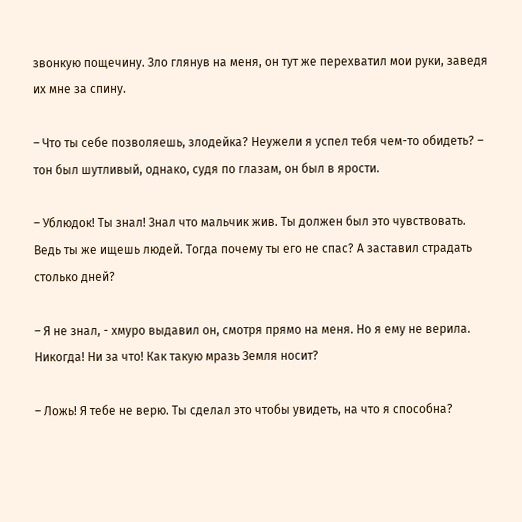звонкую пощечину. Зло глянув на меня, он тут же перехватил мои руки, заведя их мне за спину.

– Что ты себе позволяешь, злодейка? Неужели я успел тебя чем-то обидеть? – тон был шутливый, однако, судя по глазам, он был в ярости.

– Ублюдок! Ты знал! Знал что мальчик жив. Ты должен был это чувствовать. Ведь ты же ищешь людей. Тогда почему ты его не спас? А заставил страдать столько дней?

– Я не знал, - хмуро выдавил он, смотря прямо на меня. Но я ему не верила. Никогда! Ни за что! Как такую мразь Земля носит?

– Ложь! Я тебе не верю. Ты сделал это чтобы увидеть, на что я способна?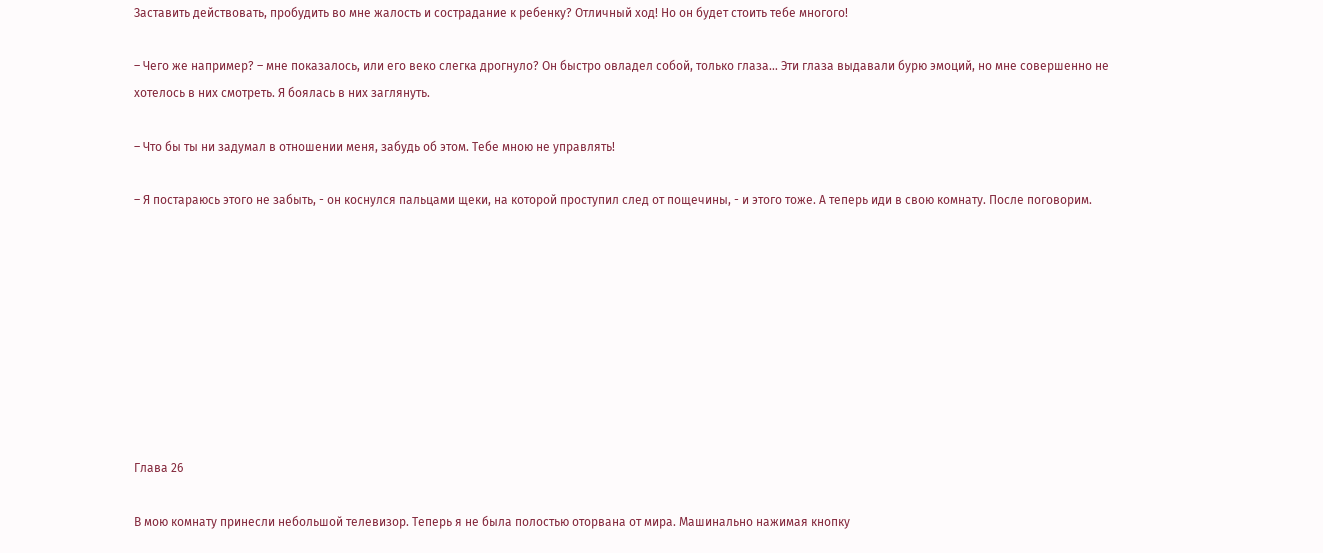Заставить действовать, пробудить во мне жалость и сострадание к ребенку? Отличный ход! Но он будет стоить тебе многого!

– Чего же например? – мне показалось, или его веко слегка дрогнуло? Он быстро овладел собой, только глаза… Эти глаза выдавали бурю эмоций, но мне совершенно не хотелось в них смотреть. Я боялась в них заглянуть.

– Что бы ты ни задумал в отношении меня, забудь об этом. Тебе мною не управлять!

– Я постараюсь этого не забыть, - он коснулся пальцами щеки, на которой проступил след от пощечины, - и этого тоже. А теперь иди в свою комнату. После поговорим.









Глава 26

В мою комнату принесли небольшой телевизор. Теперь я не была полостью оторвана от мира. Машинально нажимая кнопку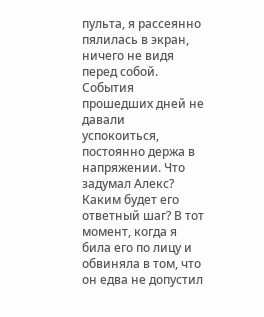пульта, я рассеянно пялилась в экран, ничего не видя перед собой. События прошедших дней не давали успокоиться, постоянно держа в напряжении. Что задумал Алекс? Каким будет его ответный шаг? В тот момент, когда я била его по лицу и обвиняла в том, что он едва не допустил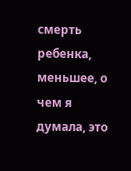смерть ребенка, меньшее, о чем я думала, это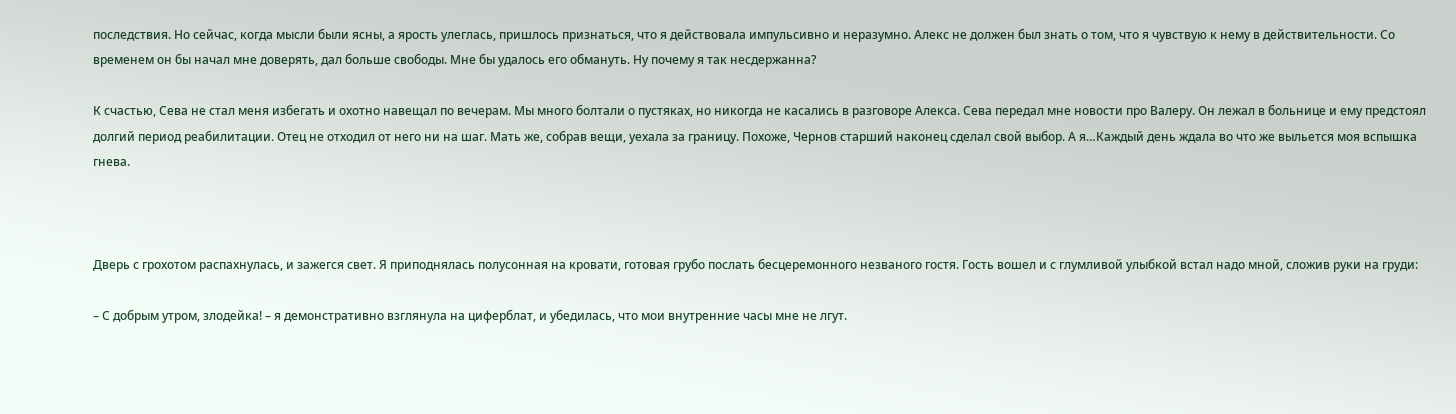последствия. Но сейчас, когда мысли были ясны, а ярость улеглась, пришлось признаться, что я действовала импульсивно и неразумно. Алекс не должен был знать о том, что я чувствую к нему в действительности. Со временем он бы начал мне доверять, дал больше свободы. Мне бы удалось его обмануть. Ну почему я так несдержанна?

К счастью, Сева не стал меня избегать и охотно навещал по вечерам. Мы много болтали о пустяках, но никогда не касались в разговоре Алекса. Сева передал мне новости про Валеру. Он лежал в больнице и ему предстоял долгий период реабилитации. Отец не отходил от него ни на шаг. Мать же, собрав вещи, уехала за границу. Похоже, Чернов старший наконец сделал свой выбор. А я…Каждый день ждала во что же выльется моя вспышка гнева.



Дверь с грохотом распахнулась, и зажегся свет. Я приподнялась полусонная на кровати, готовая грубо послать бесцеремонного незваного гостя. Гость вошел и с глумливой улыбкой встал надо мной, сложив руки на груди:

– С добрым утром, злодейка! – я демонстративно взглянула на циферблат, и убедилась, что мои внутренние часы мне не лгут.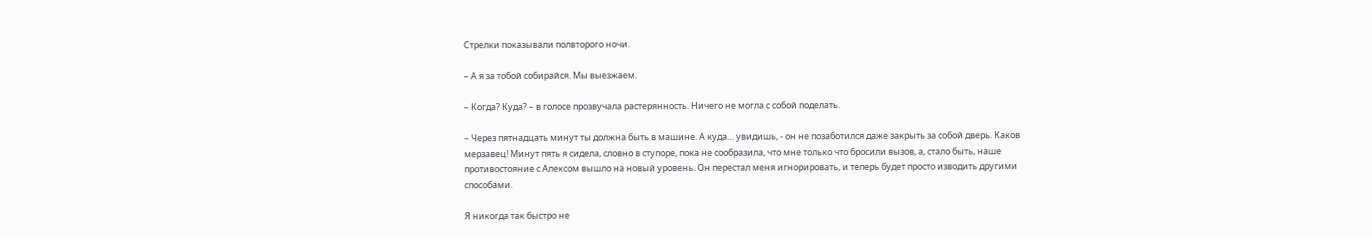Стрелки показывали полвторого ночи.

– А я за тобой собирайся. Мы выезжаем.

– Когда? Куда? – в голосе прозвучала растерянность. Ничего не могла с собой поделать.

– Через пятнадцать минут ты должна быть в машине. А куда… увидишь, - он не позаботился даже закрыть за собой дверь. Каков мерзавец! Минут пять я сидела, словно в ступоре, пока не сообразила, что мне только что бросили вызов, а, стало быть, наше противостояние с Алексом вышло на новый уровень. Он перестал меня игнорировать, и теперь будет просто изводить другими способами.

Я никогда так быстро не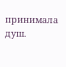принимала душ.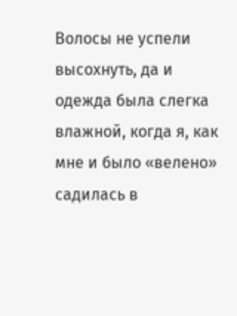Волосы не успели высохнуть, да и одежда была слегка влажной, когда я, как мне и было «велено» садилась в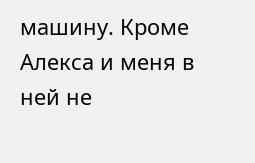машину. Кроме Алекса и меня в ней не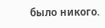было никого.